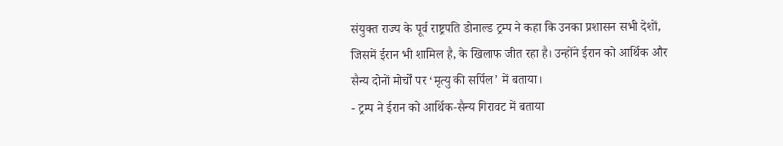संयुक्त राज्य के पूर्व राष्ट्रपति डोनाल्ड ट्रम्प ने कहा कि उनका प्रशासन सभी देशों, जिसमें ईरान भी शामिल है, के खिलाफ जीत रहा है। उन्होंने ईरान को आर्थिक और सैन्य दोनों मोर्चों पर ‘मृत्यु की सर्पिल’ में बताया।
- ट्रम्प ने ईरान को आर्थिक‑सैन्य गिरावट में बताया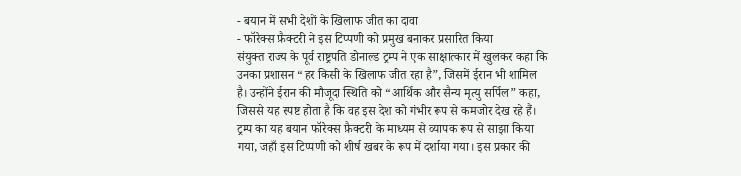- बयान में सभी देशों के खिलाफ जीत का दावा
- फॉरेक्स फ़ैक्टरी ने इस टिप्पणी को प्रमुख बनाकर प्रसारित किया
संयुक्त राज्य के पूर्व राष्ट्रपति डोनाल्ड ट्रम्प ने एक साक्षात्कार में खुलकर कहा कि उनका प्रशासन “हर किसी के खिलाफ जीत रहा है”, जिसमें ईरान भी शामिल है। उन्होंने ईरान की मौजूदा स्थिति को “आर्थिक और सैन्य मृत्यु सर्पिल” कहा, जिससे यह स्पष्ट होता है कि वह इस देश को गंभीर रूप से कमजोर देख रहे हैं।
ट्रम्प का यह बयान फॉरेक्स फ़ैक्टरी के माध्यम से व्यापक रूप से साझा किया गया, जहाँ इस टिप्पणी को शीर्ष खबर के रूप में दर्शाया गया। इस प्रकार की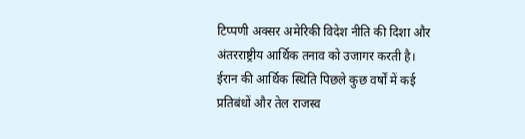टिप्पणी अक्सर अमेरिकी विदेश नीति की दिशा और अंतरराष्ट्रीय आर्थिक तनाव को उजागर करती है।
ईरान की आर्थिक स्थिति पिछले कुछ वर्षों में कई प्रतिबंधों और तेल राजस्व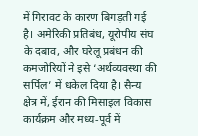में गिरावट के कारण बिगड़ती गई है। अमेरिकी प्रतिबंध, यूरोपीय संघ के दबाव, और घरेलू प्रबंधन की कमजोरियों ने इसे ‘अर्थव्यवस्था की सर्पिल’ में धकेल दिया है। सैन्य क्षेत्र में, ईरान की मिसाइल विकास कार्यक्रम और मध्य‑पूर्व में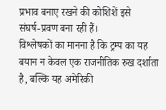प्रभाव बनाए रखने की कोशिशें इसे संघर्ष‑प्रवण बना रही हैं।
विश्लेषकों का मानना है कि ट्रम्प का यह बयान न केवल एक राजनीतिक रुख दर्शाता है, बल्कि यह अमेरिकी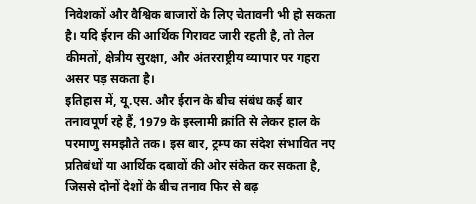निवेशकों और वैश्विक बाजारों के लिए चेतावनी भी हो सकता है। यदि ईरान की आर्थिक गिरावट जारी रहती है, तो तेल कीमतों, क्षेत्रीय सुरक्षा, और अंतरराष्ट्रीय व्यापार पर गहरा असर पड़ सकता है।
इतिहास में, यू.एस. और ईरान के बीच संबंध कई बार तनावपूर्ण रहे हैं, 1979 के इस्लामी क्रांति से लेकर हाल के परमाणु समझौते तक। इस बार, ट्रम्प का संदेश संभावित नए प्रतिबंधों या आर्थिक दबावों की ओर संकेत कर सकता है, जिससे दोनों देशों के बीच तनाव फिर से बढ़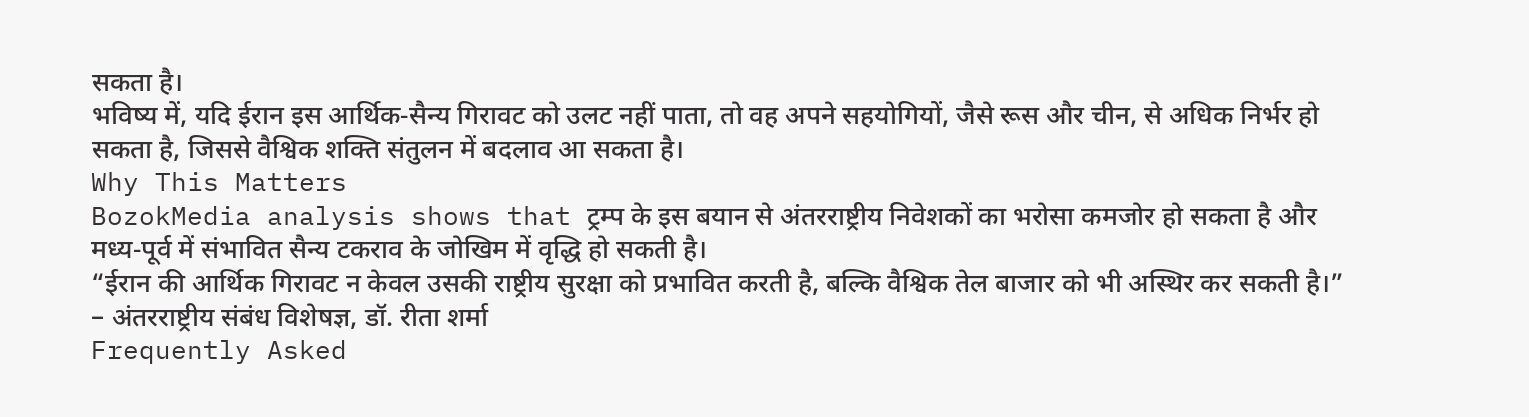सकता है।
भविष्य में, यदि ईरान इस आर्थिक‑सैन्य गिरावट को उलट नहीं पाता, तो वह अपने सहयोगियों, जैसे रूस और चीन, से अधिक निर्भर हो सकता है, जिससे वैश्विक शक्ति संतुलन में बदलाव आ सकता है।
Why This Matters
BozokMedia analysis shows that ट्रम्प के इस बयान से अंतरराष्ट्रीय निवेशकों का भरोसा कमजोर हो सकता है और मध्य‑पूर्व में संभावित सैन्य टकराव के जोखिम में वृद्धि हो सकती है।
“ईरान की आर्थिक गिरावट न केवल उसकी राष्ट्रीय सुरक्षा को प्रभावित करती है, बल्कि वैश्विक तेल बाजार को भी अस्थिर कर सकती है।” – अंतरराष्ट्रीय संबंध विशेषज्ञ, डॉ. रीता शर्मा
Frequently Asked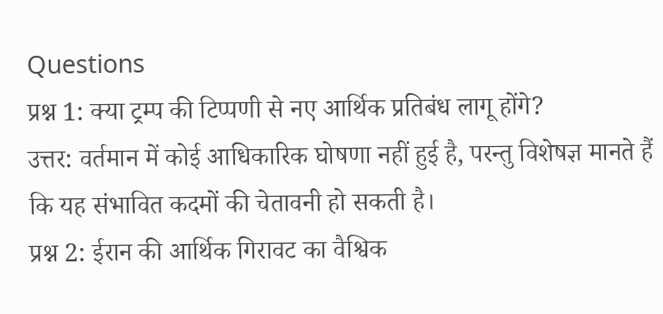Questions
प्रश्न 1: क्या ट्रम्प की टिप्पणी से नए आर्थिक प्रतिबंध लागू होंगे?
उत्तर: वर्तमान में कोई आधिकारिक घोषणा नहीं हुई है, परन्तु विशेषज्ञ मानते हैं कि यह संभावित कदमों की चेतावनी हो सकती है।
प्रश्न 2: ईरान की आर्थिक गिरावट का वैश्विक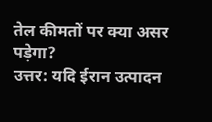तेल कीमतों पर क्या असर पड़ेगा?
उत्तर: यदि ईरान उत्पादन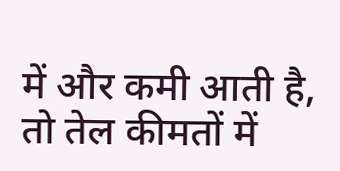में और कमी आती है, तो तेल कीमतों में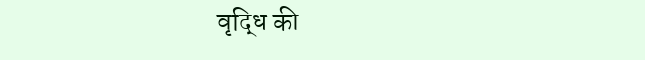वृद्धि की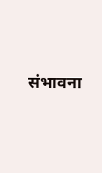संभावना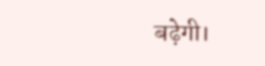बढ़ेगी।